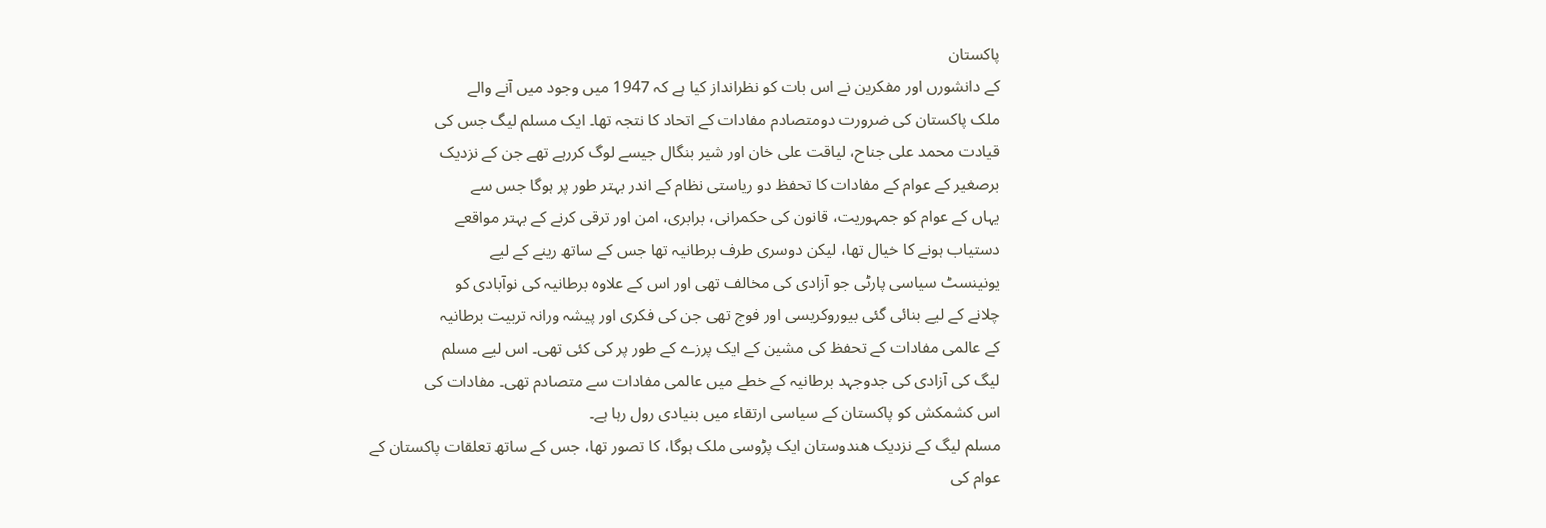پاکستان
کے دانشورں اور مفکرین نے اس بات کو نظرانداز کیا ہے کہ 1947 میں وجود میں آنے والے
ملک پاکستان کی ضرورت دومتصادم مفادات کے اتحاد کا نتجہ تھا۔ ایک مسلم لیگ جس کی
قیادت محمد علی جناح، لیاقت علی خان اور شیر بنگال جیسے لوگ کررہے تھے جن کے نزدیک
برصغیر کے عوام کے مفادات کا تحفظ دو ریاستی نظام کے اندر بہتر طور پر ہوگا جس سے
یہاں کے عوام کو جمہوریت، قانون کی حکمرانی، برابری، امن اور ترقی کرنے کے بہتر مواقعے
دستیاب ہونے کا خیال تھا، لیکن دوسری طرف برطانیہ تھا جس کے ساتھ رینے کے لیے
یونینسٹ سیاسی پارٹی جو آزادی کی مخالف تھی اور اس کے علاوہ برطانیہ کی نوآبادی کو
چلانے کے لیے بنائی گئی بیوروکریسی اور فوج تھی جن کی فکری اور پیشہ ورانہ تربیت برطانیہ
کے عالمی مفادات کے تحفظ کی مشین کے ایک پرزے کے طور پر کی کئی تھی۔ اس لیے مسلم
لیگ کی آزادی کی جدوجہد برطانیہ کے خطے میں عالمی مفادات سے متصادم تھی۔ مفادات کی
اس کشمکش کو پاکستان کے سیاسی ارتقاء میں بنیادی رول رہا ہے۔
مسلم لیگ کے نزدیک ھندوستان ایک پڑوسی ملک ہوگا، کا تصور تھا، جس کے ساتھ تعلقات پاکستان کے
عوام کی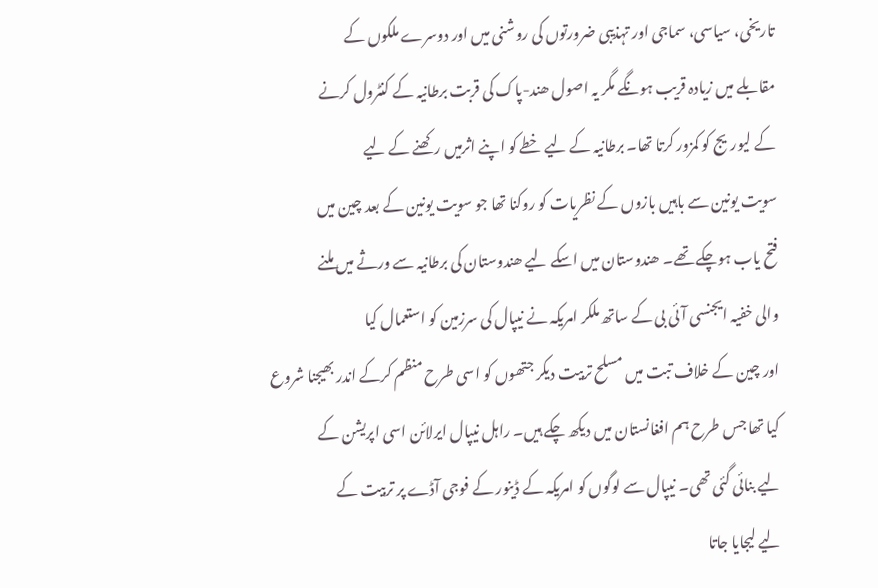تاریخی، سیاسی، سماجی اور تہذیبی ضرورتوں کی روشنی میں اور دوسرے ملکوں کے
مقابلے میں زیادہ قریب ہونگے مگر یہ اصول ھند-پاک کی قربت برطانیہ کے کنٹرول کرنے
کے لیوریج کو کمزور کرتا تھا۔ برطانیہ کے لیے خطے کو اپنے اثرمیں رکھنے کے لیے
سویت یونین سے باہیں بازوں کے نظریات کو روکنا تھا جو سویت یونین کے بعد چین میں
فتح یاب ہوچکے تھے۔ ھندوستان میں اسکے لیے ھندوستان کی برطانیہ سے ورثے میں ملنے
والی خفیہ ایجنسی آئی بی کے ساتھ ملکر امریکہ نے نیپال کی سرزمین کو استعمال کیا
اور چین کے خلاف تبت میں مسلح تربیت دیکر جتھوں کو اسی طرح منظم کرکے اندر بھیجنا شروع
کیا تھا جس طرح ہم افغانستان میں دیکھ چکے ہیں۔ راہل نیپال ایرلائن اسی اپریشن کے
لیے بنائی گئی تھی۔ نیپال سے لوگوں کو امریکہ کے ڈینور کے فوجی آڈے پر تربیت کے
لیے لیجایا جاتا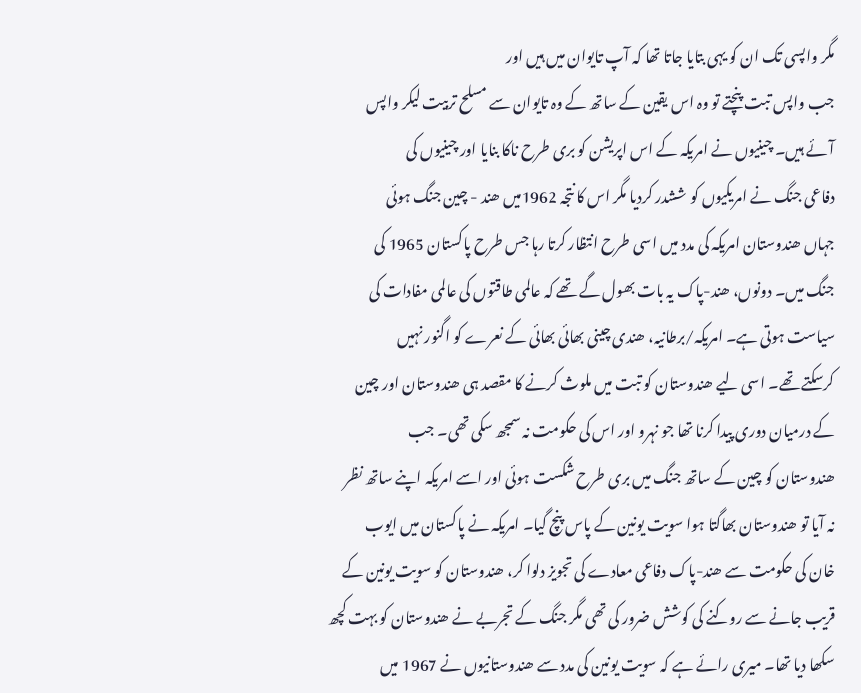مگر واپسی تک ان کو یہی بتایا جاتا تھا کہ آپ تایوان میں ہیں اور
جب واپس تبت پنچتے تو وہ اس یقین کے ساتھ کے وہ تایوان سے مسلح تربیت لیکر واپس
آئے ہیں۔ چینیوں نے امریکہ کے اس اپریشن کو بری طرح ناکا بنایا اور چینیوں کی
دفاعی جنگ نے امریکیوں کو ششدر کردیا مگر اس کا نتجہ 1962میں ھند - چین جنگ ہوئی
جہاں ھندوستان امریکہ کی مدد میں اسی طرح انتظار کرتا رہا جس طرح پاکستان 1965 کی
جنگ میں۔ دونوں، ھند-پاک یہ بات بھول گے تھے کہ عالمی طاقتوں کی عالمی مفادات کی
سیاست ہوتی ہے۔ امریکہ/برطانیہ، ھندی چینی بھائی بھائی کے نعرے کو اگنور نہیں
کرسکتے تھے۔ اسی لیے ھندوستان کو تبت میں ملوث کرنے کا مقصد ہی ھندوستان اور چین
کے درمیان دوری پیدا کرنا تھا جو نہرو اور اس کی حکومت نہ سمجھ سکی تھی۔ جب
ھندوستان کو چین کے ساتھ جنگ میں بری طرح شکست ہوئی اور اسے امریکہ اپنے ساتھ نظر
نہ آیا تو ھندوستان بھاگتا ہوا سویت یونین کے پاس پنچ گیا۔ امریکہ نے پاکستان میں ایوب
خان کی حکومت سے ھند-پاک دفاعی معادے کی تجویز دلوا کر، ھندوستان کو سویت یونین کے
قریب جانے سے روکنے کی کوشش ضرور کی تھی مگر جنگ کے تجربے نے ھندوستان کو بہت کچھ
سکھا دیا تھا۔ میری رائے ہے کہ سویت یونین کی مدد سے ھندوستانیوں نے 1967 میں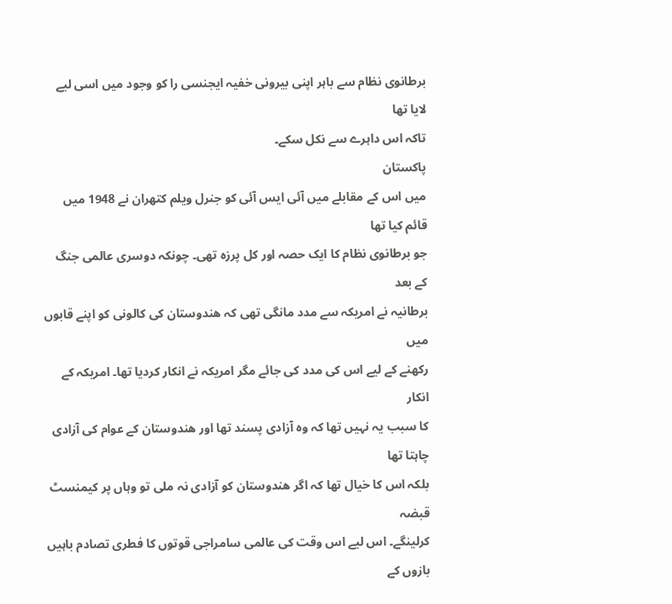برطانوی نظام سے باہر اپنی بیرونی خفیہ ایجنسی را کو وجود میں اسی لیے لایا تھا
تاکہ اس داہرے سے نکل سکے۔
پاکستان
میں اس کے مقابلے میں آئی ایس آئی کو جنرل ویلم کتھران نے 1948 میں قائم کیا تھا
جو برطانوی نظام کا ایک حصہ اور کل پرزہ تھی۔ چونکہ دوسری عالمی جنگ کے بعد
برطانیہ نے امریکہ سے مدد مانگی تھی کہ ھندوستان کی کالونی کو اپنے قابوں میں
رکھنے کے لیے اس کی مدد کی جائے مگر امریکہ نے انکار کردیا تھا۔ امریکہ کے انکار
کا سبب یہ نہیں تھا کہ وہ آزادی پسند تھا اور ھندوستان کے عوام کی آزادی چاہتا تھا
بلکہ اس کا خیال تھا کہ اگر ھندوستان کو آزادی نہ ملی تو وہاں پر کیمنسٹ قبضہ
کرلینگے۔ اس لیے اس وقت کی عالمی سامراجی قوتوں کا فطری تصادم باہیں بازوں کے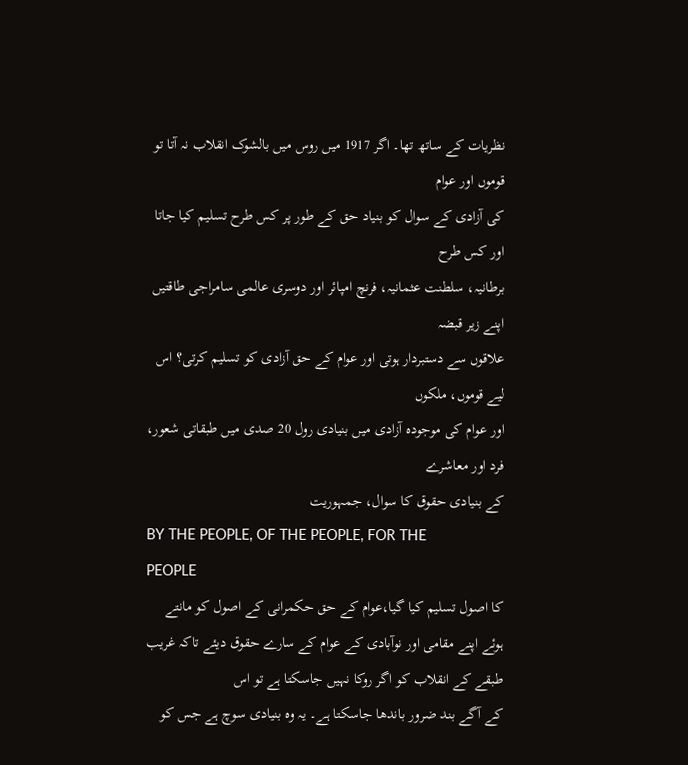نظریات کے ساتھ تھا۔ اگر 1917 میں روس میں بالشوک انقلاب نہ آتا تو قوموں اور عوام
کی آزادی کے سوال کو بنیاد حق کے طور پر کس طرح تسلیم کیا جاتا اور کس طرح
برطانیہ، سلطنت عثمانیہ، فرنچ امپائر اور دوسری عالمی سامراجی طاقتیں اپنے زیر قبضہ
علاقوں سے دستبردار ہوتی اور عوام کے حق آزادی کو تسلیم کرتی؟ اس لیے قوموں، ملکوں
اور عوام کی موجودہ آزادی میں بنیادی رول 20 صدی میں طبقاتی شعور، فرد اور معاشرے
کے بنیادی حقوق کا سوال، جمہوریت
BY THE PEOPLE, OF THE PEOPLE, FOR THE
PEOPLE
کا اصول تسلیم کیا گیا،عوام کے حق حکمرانی کے اصول کو مانتے
ہوئے اپنے مقامی اور نوآبادی کے عوام کے سارے حقوق دیئے تاکہ غریب طبقے کے انقلاب کو اگر روکا نہیں جاسکتا ہے تو اس
کے آگے بند ضرور باندھا جاسکتا ہے۔ یہ وہ بنیادی سوچ ہے جس کو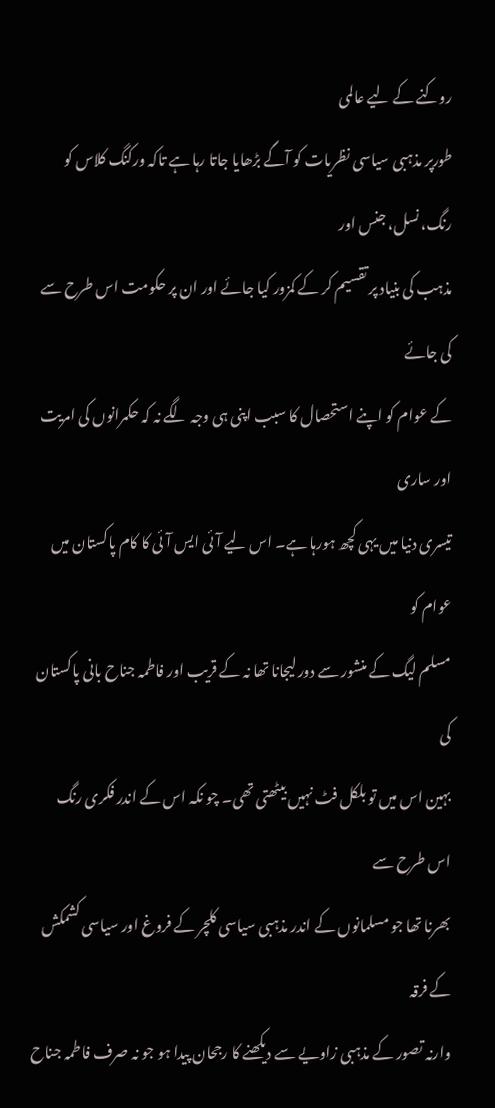روکنے کے لیے عالمی
طورپر مذہبی سیاسی نظریات کو آگے بڑھایا جاتا رہا ہے تاکہ ورکنگ کلاس کو رنگ، نسل، جنس اور
مذہب کی بنیاد پر تقسیم کر کے کمزور کیا جائے اور ان پر حکومت اس طرح سے کی جائے
کے عوام کو اپنے استحصال کا سبب اپنی ہی وجہ لگے نہ کہ حکمرانوں کی امریت اور ساری
تیسری دنیا میں یہی کچھ ہورہا ہے۔ اس لیے آئی ایس آئی کا کام پاکستان میں عوام کو
مسلم لیگ کے منشور سے دور لیجانا تھا نہ کے قریب اور فاطمہ جناح بانی پاکستان کی
بہین اس میں تو بلکل فٹ نہیں بیٹھتی تھی۔ چو نکہ اس کے اندر فکری رنگ اس طرح سے
بھرنا تھا جو مسلمانوں کے اندر مذہبی سیاسی کلچر کے فروغ اور سیاسی کشمکش کے فرقہ
وارنہ تصور کے مذہبی زاویے سے دیکھنے کا رجحان پیدا ہو جو نہ صرف فاطمہ جناح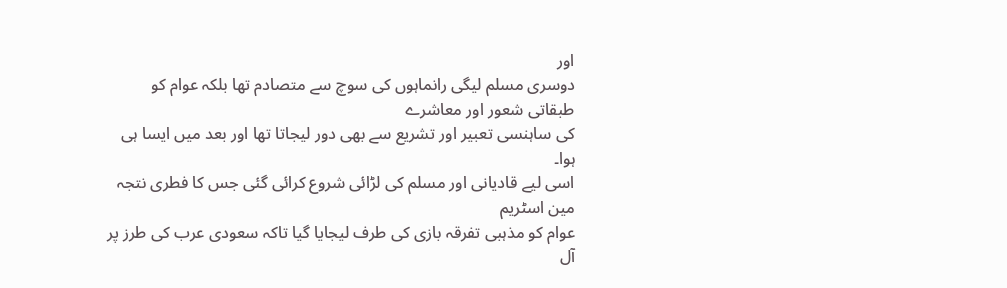اور
دوسری مسلم لیگی رانماہوں کی سوچ سے متصادم تھا بلکہ عوام کو طبقاتی شعور اور معاشرے
کی ساہنسی تعبیر اور تشریع سے بھی دور لیجاتا تھا اور بعد میں ایسا ہی ہوا۔
اسی لیے قادیانی اور مسلم کی لڑائی شروع کرائی گئی جس کا فطری نتجہ مین اسٹریم
عوام کو مذہبی تفرقہ بازی کی طرف لیجایا گیا تاکہ سعودی عرب کی طرز پر آل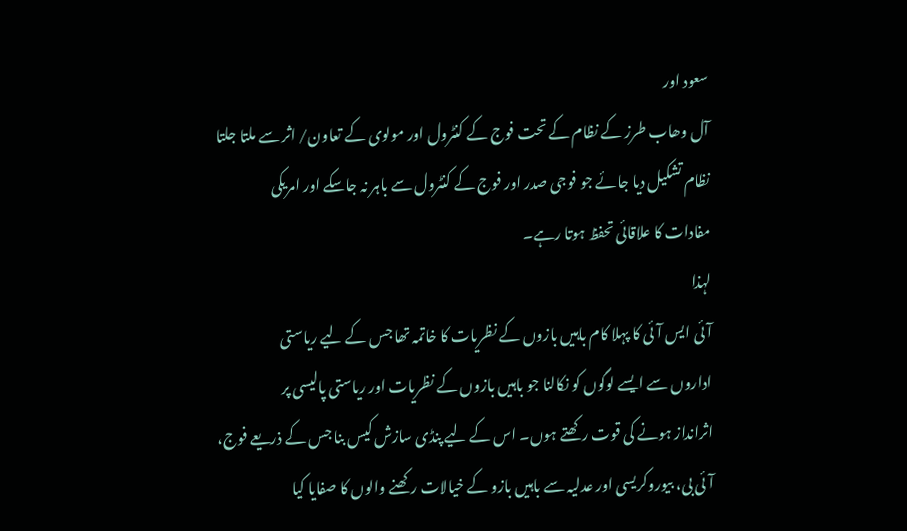سعود اور
آل وھاب طرز کے نظام کے تحت فوج کے کنٹرول اور مولوی کے تعاون/ اثر سے ملتا جلتا
نظام تشکیل دیا جائے جو فوجی صدر اور فوج کے کنٹرول سے باہر نہ جاسکے اور امریکی
مفادات کا علاقائی تحفظ ہوتا رہے۔
لہذا
آئی ایس آئی کا پہلا کام باہیں بازوں کے نظریات کا خاتمہ تھا جس کے لیے ریاستی
اداروں سے ایسے لوگوں کو نکالنا جو باہیں بازوں کے نظریات اور ریاستی پالیسی پر
اثرانداز ہونے کی قوت رکھتے ہوں۔ اس کے لیے پنڈی سازش کیس بنا جس کے ذریعے فوج،
آئی بی، بیوروکریسی اور عدلیہ سے باہیں بازو کے خیالات رکھنے والوں کا صفایا کیا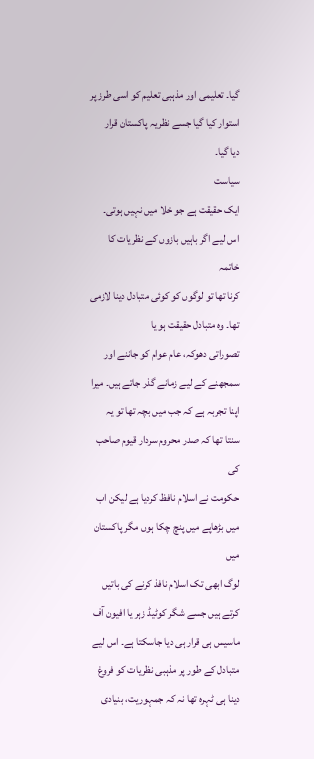گیا۔ تعلیمی اور مذہبی تعلیم کو اسی طرز پر استوار کیا گیا جسے نظریہ پاکستان قرار
دیا گیا۔
سیاست
ایک حقیقت ہے جو خلا میں نہیں ہوتی۔ اس لیے اگر باہیں بازوں کے نظریات کا خاتمہ
کرنا تھا تو لوگوں کو کوئی متبادل دینا لازمی تھا۔ وہ متبادل حقیقت ہو یا
تصوراتی دھوکہ، عام عوام کو جاننے اور سمجھنے کے لیے زمانے گذر جاتے ہیں۔ میرا
اپنا تجربہ ہے کہ جب میں بچہ تھا تو یہ سنتا تھا کہ صدر محروم سردار قیوم صاحب کی
حکومت نے اسلام نافظ کردیا ہے لیکن اب میں بڑھاپے میں پنچ چکا ہوں مگر پاکستان میں
لوگ ابھی تک اسلام نافذ کرنے کی باتیں کرتے ہیں جسے شگر کوٹیڈ زہر یا افیون آف
ماسیس ہی قرار ہی دیا جاسکتا ہے۔ اس لیے متبادل کے طور پر مذہبی نظریات کو فروغ
دینا ہی ٹہرہ تھا نہ کہ جمہوریت، بنیادی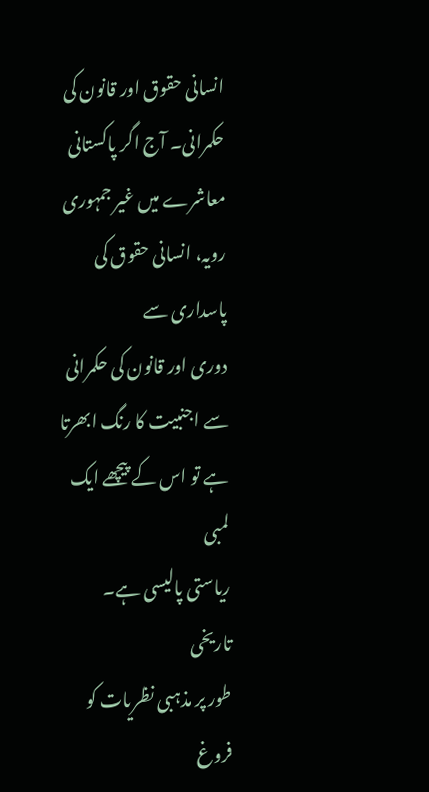انسانی حقوق اور قانون کی
حکمرانی۔ آج اگر پاکستانی معاشرے میں غیر جمہوری رویہ، انسانی حقوق کی پاسداری سے
دوری اور قانون کی حکمرانی سے اجنبیت کا رنگ ابھرتا ہے تو اس کے پیچھے ایک لمبی
ریاستی پالیسی ہے۔
تاریخی
طور پر مذہبی نظریات کو فروغ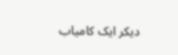دیکر ایک کامیاب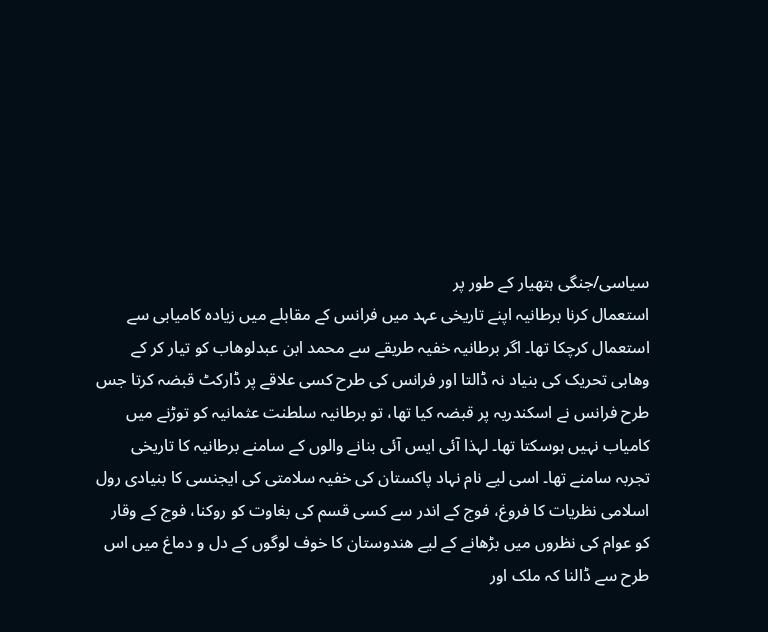سیاسی/جنگی ہتھیار کے طور پر
استعمال کرنا برطانیہ اپنے تاریخی عہد میں فرانس کے مقابلے میں زیادہ کامیابی سے
استعمال کرچکا تھا۔ اگر برطانیہ خفیہ طریقے سے محمد ابن عبدلوھاب کو تیار کر کے
وھابی تحریک کی بنیاد نہ ڈالتا اور فرانس کی طرح کسی علاقے پر ڈارکٹ قبضہ کرتا جس
طرح فرانس نے اسکندریہ پر قبضہ کیا تھا، تو برطانیہ سلطنت عثمانیہ کو توڑنے میں
کامیاب نہیں ہوسکتا تھا۔ لہذا آئی ایس آئی بنانے والوں کے سامنے برطانیہ کا تاریخی
تجربہ سامنے تھا۔ اسی لیے نام نہاد پاکستان کی خفیہ سلامتی کی ایجنسی کا بنیادی رول
اسلامی نظریات کا فروغ، فوج کے اندر سے کسی قسم کی بغاوت کو روکنا، فوج کے وقار
کو عوام کی نظروں میں بڑھانے کے لیے ھندوستان کا خوف لوگوں کے دل و دماغ میں اس
طرح سے ڈالنا کہ ملک اور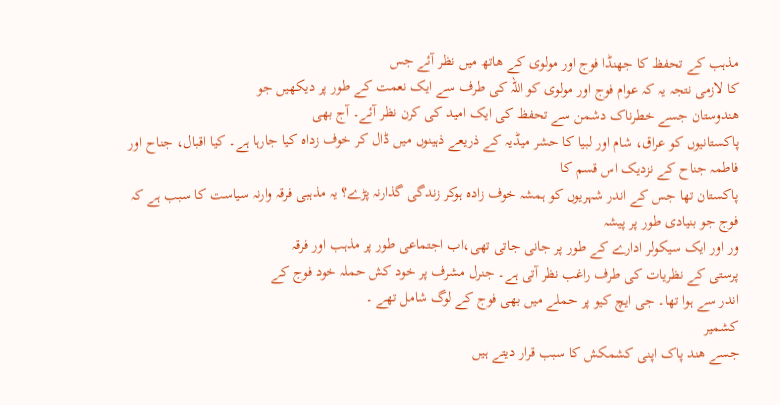مذہب کے تحفظ کا جھنڈا فوج اور مولوی کے ھاتھ میں نظر آئے جس
کا لازمی نتجہ یہ کہ عوام فوج اور مولوی کو اللہ کی طرف سے ایک نعمت کے طور پر دیکھیں جو
ھندوستان جسے خطرناک دشمن سے تحفظ کی ایک امید کی کرن نظر آئے۔ آج بھی
پاکستانیوں کو عراق، شام اور لبیا کا حشر میڈیہ کے ذریعے ذہینوں میں ڈال کر خوف زداہ کیا جارہا ہے۔ کیا اقبال، جناح اور فاطمہ جناح کے نزدیک اس قسم کا
پاکستان تھا جس کے اندر شہریوں کو ہمشہ خوف زادہ ہوکر زندگی گذارنہ پڑے؟ یہ مذہبی فرقہ وارنہ سیاست کا سبب ہے کہ فوج جو بنیادی طور پر پیشہ
ور اور ایک سیکولر ادارے کے طور پر جانی جاتی تھی،اب اجتماعی طور پر مذہب اور فرقہ
پرستی کے نظریات کی طرف راغب نظر آتی ہے۔ جنرل مشرف پر خود کش حملہ خود فوج کے
اندر سے ہوا تھا۔ جی ایچ کیو پر حملے میں بھی فوج کے لوگ شامل تھے ۔
کشمیر
جسے ھند پاک اپنی کشمکش کا سبب قرار دیتے ہیں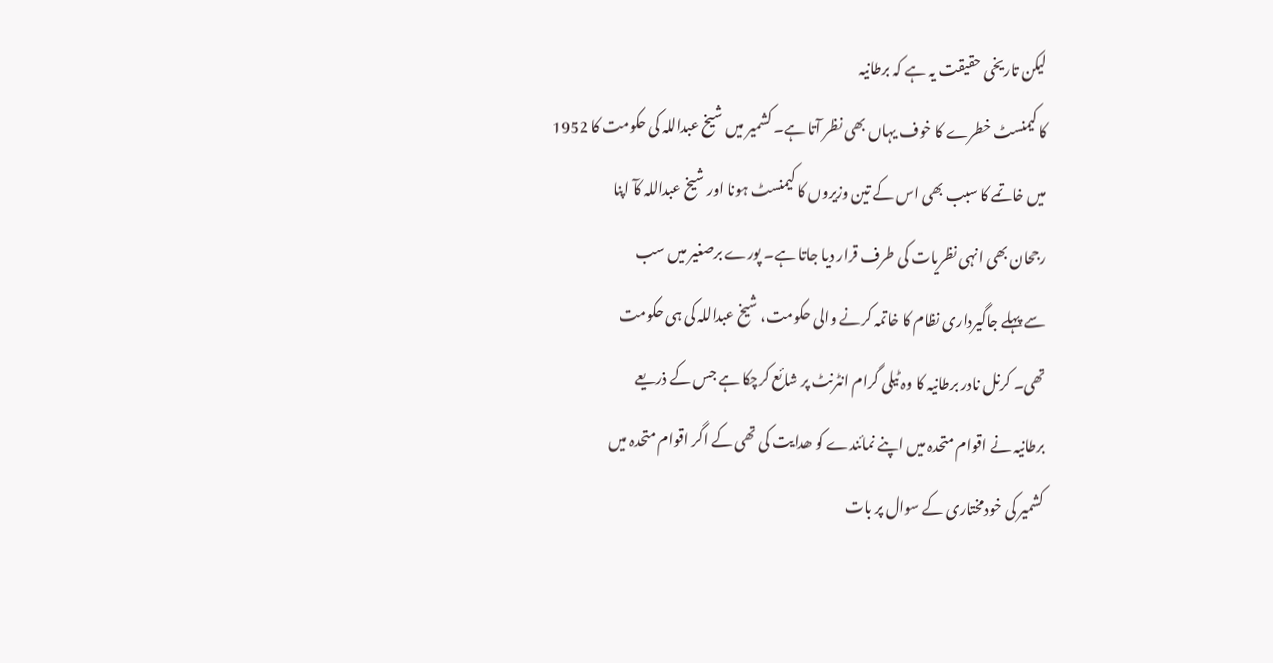لیکن تاریخی حقیقت یہ ہے کہ برطانیہ
کا کیمنسٹ خطرے کا خوف یہاں بھی نظر آتا ہے۔ کشمیر میں شیخ عبداللہ کی حکومت کا 1952
میں خاتمے کا سبب بھی اس کے تین وزیروں کا کیمنسٹ ہونا اور شیخ عبداللہ کآ اپنا
رجحان بھی انہی نظریات کی طرف قرار دیا جاتا ہے۔ پورے برصغیر میں سب
سے پہلے جاگیرداری نظام کا خاتمہ کرنے والی حکومت، شیخ عبداللہ کی ہی حکومت
تھی۔ کرنل نادر برطانیہ کا وہ ٹیلی گرام انٹرنٹ پر شائع کرچکا ہے جس کے ذریعے
برطانیہ نے اقوام متحدہ میں اپنے نمائندے کو ھدایت کی تھی کے اگر اقوام متحدہ میں
کشمیر کی خودمختاری کے سوال پر بات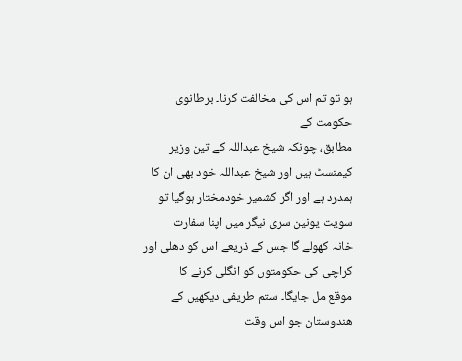ہو تو تم اس کی مخالفت کرنا۔ برطانوی حکومت کے
مطابق، چونکہ شیخ عبداللہ کے تین وزیر کیمنسٹ ہیں اور شیخ عبداللہ خود بھی ان کا
ہمدرد ہے اور اگر کشمیر خودمختار ہوگیا تو سویت یونین سری نیگر میں اپنا سفارت
خانہ کھولے گا جس کے ذریعے اس کو دھلی اور کراچی کی حکومتوں کو انگلی کرنے کا
موقع مل جایگا۔ ستم طریفی دیکھیں کے ھندوستان جو اس وقت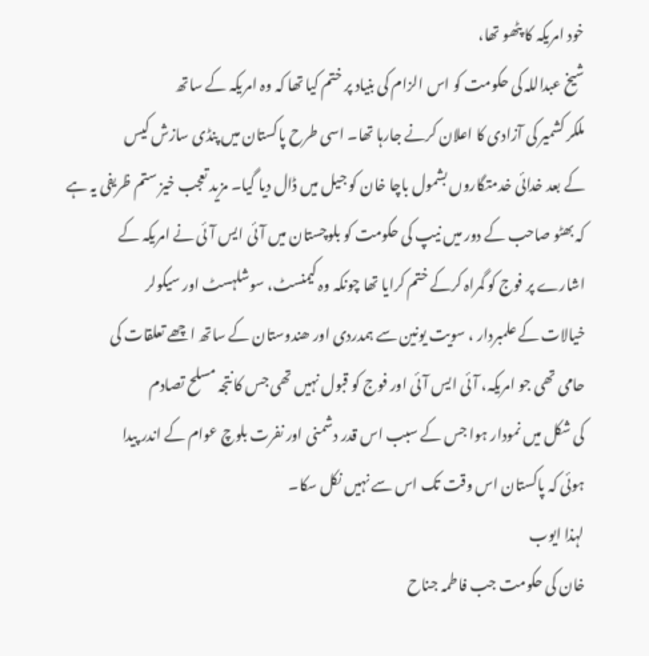خود امریکہ کا پٹھو تھا،
شیخ عبداللہ کی حکومت کو اس الزام کی بنیاد پر ختم کیا تھا کہ وہ امریکہ کے ساتھ
ملکر کشمیر کی آزادی کا اعلان کرنے جارہا تھا۔ اسی طرح پاکستان میں پنڈی سازش کیس
کے بعد خدائی خدمتگاروں بشمول باچا خان کو جیل میں ڈال دیا گیا۔ مزید تعجب خیز ستم ظریفی یہ ہے
کہ بھٹو صاحب کے دور میں نیپ کی حکومت کو بلوچستان میں آئی ایس آئی نے امریکہ کے
اشارے پر فوج کو گمراہ کرکے ختم کرایا تھا چونکہ وہ کیمنسٹ، سوشلہسٹ اور سیکولر
خیالات کے علمبردار ، سویت یونین سے ہمدردی اور ھندوستان کے ساتھ اچھے تعلقات کی
حامی تھی جو امریکہ، آئی ایس آئی اور فوج کو قبول نہیں تھی جس کا نتجہ مسلح تصادم
کی شکل میں نمودار ہوا جس کے سبب اس قدر دشمنی اور نفرت بلوچ عوام کے اندر پیدا
ہوئی کہ پاکستان اس وقت تک اس سے نہیں نکل سکا۔
لہذا ایوب
خان کی حکومت جب فاطمہ جناح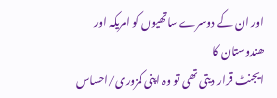اور ان کے دوسرے ساتھیوں کو امریکہ اور ھندوستان کا
ایجنٹ قرار دیتی تھی تو وہ اپنی کمزوری/احساس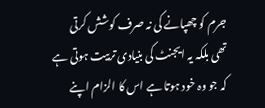جرم کو چھپانے کی نہ صرف کوشش کرتی
تھی بلکہ یہ ایجنٹ کی بنیادی تربیت ہوتی ہے کہ جو وہ خود ہوتا ہے اس کا الزام اپنے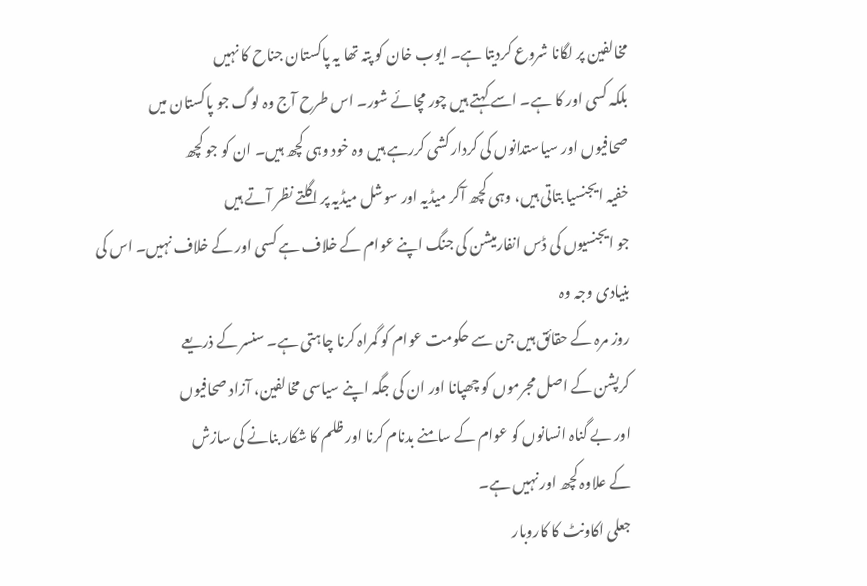مخالفین پر لگانا شروع کردیتا ہے۔ ایوب خان کو پتہ تھا یہ پاکستان جناح کا نہیں
بلکہ کسی اور کا ہے۔ اسے کہتے ہیں چور مچائے شور۔ اس طرح آج وہ لوگ جو پاکستان میں
صحافیوں اور سیاستدانوں کی کردار کشی کررہے ہیں وہ خود وہی کچھ ہیں۔ ان کو جو کچھ
خفیہ ایجنسیا بتاتی ہیں، وہی کچھ آکر میڈیہ اور سوشل میڈیہ پر اگلتے نظر آتے ہیں
جو ایجنسیوں کی ڈس انفارمیشن کی جنگ اپنے عوام کے خلاف ہے کسی اور کے خلاف نہیں۔ اس کی بنیادی وجہ وہ
روز مرہ کے حقائق ہیں جن سے حکومت عوام کو گمراہ کرنا چاہتی ہے۔ سنسر کے ذریعے
کرپشن کے اصل مجرموں کو چھپانا اور ان کی جگہ اپنے سیاسی مخالفین، آزاد صحافیوں
اور بے گناہ انسانوں کو عوام کے سامنے بدنام کرنا اور ظلم کا شکار بنانے کی سازش
کے علاوہ کچھ اور نہیں ہے۔
جعلی اکاونٹ کا کاروبار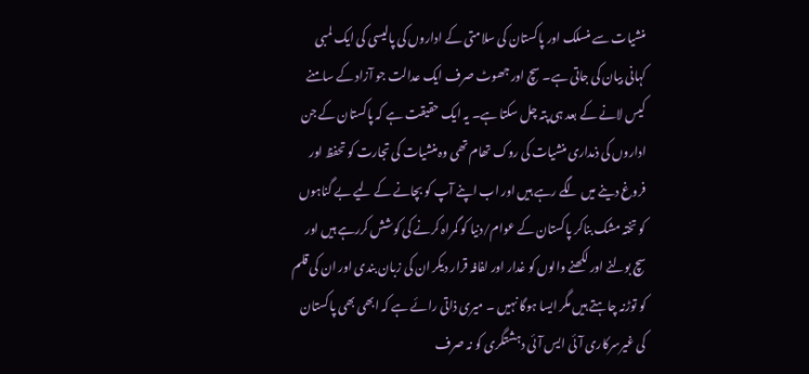منشیات سے منسلک اور پاکستان کی سلامتی کے اداروں کی پالیسی کی ایک لمبی کہانی بیان کی جاتی ہے۔ سچ اور جھوٹ صرف ایک عدالت جو آزاد کے سامنے کیس لانے کے بعد ہی پتہ چل سکتا ہے۔ یہ ایک حقیقت ہے کہ پاکستان کے جن اداروں کی ذمداری منشیات کی روک تھام تھی وہ منشیات کی تجارت کو تحفظ اور فروغ دینے میں لگے رہے ہیں اور اب اپنے آپ کو بچانے کے لیے بے گناہوں کو تختہ مشک بناکر پاکستان کے عوام/دنیا کو گمراہ کرنے کی کوشش کررہے ہیں اور سچ بولنے اور لکھنے والوں کو غدار اور لفافہ قرار دیکر ان کی زبان بندی اور ان کی قلم کو توڑنہ چاہتے ہیں مگر ایسا ہوگا نہیں ۔ میری ذاتی رائے ہے کہ ابھی بھی پاکستان کی غیرسرکاری آئی ایس آئی دہشتگری کو نہ صرف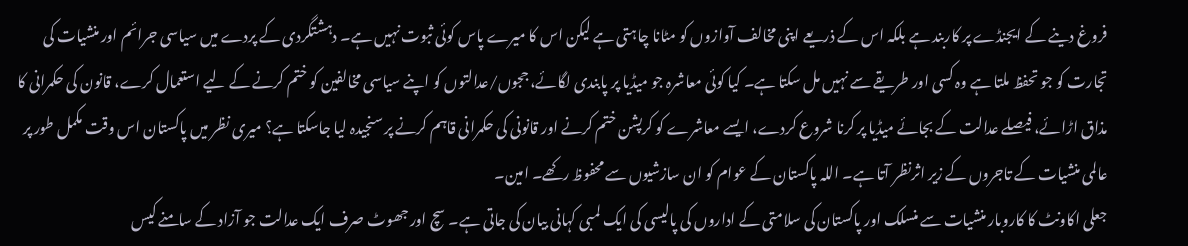فروغ دینے کے ایجنڈے پر کاربند ہے بلکہ اس کے ذریعے اپنی مخالف آوازوں کو مٹانا چاہتی ہے لیکن اس کا میرے پاس کوئی ثبوت نہیں ہے۔ دہشتگردی کے پردے میں سیاسی جرائم اور منشیات کی تجارت کو جو تحفظ ملتا ہے وہ کسی اور طریقے سے نہیں مل سکتا ہے۔ کیا کوئی معاشرہ جو میڈیا پر پابندی لگائے، ججوں/عدالتوں کو اپنے سیاسی مخالفین کو ختم کرنے کے لیے استعمال کرے، قانون کی حکمرانی کا مذاق اڑائے، فیصلے عدالت کے بجائے میڈیا پر کرنا شروع کردے، ایسے معاشرے کو کرپشن ختم کرنے اور قانونی کی حکمرانی قاہم کرنے پر سنجیدہ لیا جاسکتا ہے؟ میری نظر میں پاکستان اس وقت مکمل طور پر عالمی منشیات کے تاجروں کے زیر اثرنظر آتا ہے۔ اللہ پاکستان کے عوام کو ان سازشیوں سے محفوظ رکھے۔ امین۔
جعلی اکاونٹ کا کاروبار منشیات سے منسلک اور پاکستان کی سلامتی کے اداروں کی پالیسی کی ایک لمبی کہانی بیان کی جاتی ہے۔ سچ اور جھوٹ صرف ایک عدالت جو آزاد کے سامنے کیس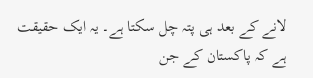لانے کے بعد ہی پتہ چل سکتا ہے۔ یہ ایک حقیقت ہے کہ پاکستان کے جن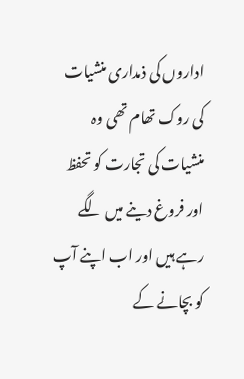اداروں کی ذمداری منشیات کی روک تھام تھی وہ منشیات کی تجارت کو تحفظ اور فروغ دینے میں لگے رہے ہیں اور اب اپنے آپ کو بچانے کے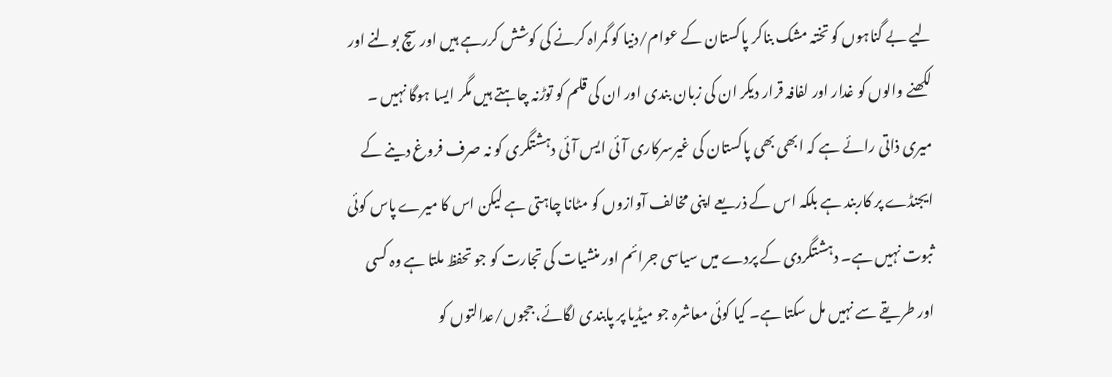لیے بے گناہوں کو تختہ مشک بناکر پاکستان کے عوام/دنیا کو گمراہ کرنے کی کوشش کررہے ہیں اور سچ بولنے اور لکھنے والوں کو غدار اور لفافہ قرار دیکر ان کی زبان بندی اور ان کی قلم کو توڑنہ چاہتے ہیں مگر ایسا ہوگا نہیں ۔ میری ذاتی رائے ہے کہ ابھی بھی پاکستان کی غیرسرکاری آئی ایس آئی دہشتگری کو نہ صرف فروغ دینے کے ایجنڈے پر کاربند ہے بلکہ اس کے ذریعے اپنی مخالف آوازوں کو مٹانا چاہتی ہے لیکن اس کا میرے پاس کوئی ثبوت نہیں ہے۔ دہشتگردی کے پردے میں سیاسی جرائم اور منشیات کی تجارت کو جو تحفظ ملتا ہے وہ کسی اور طریقے سے نہیں مل سکتا ہے۔ کیا کوئی معاشرہ جو میڈیا پر پابندی لگائے، ججوں/عدالتوں کو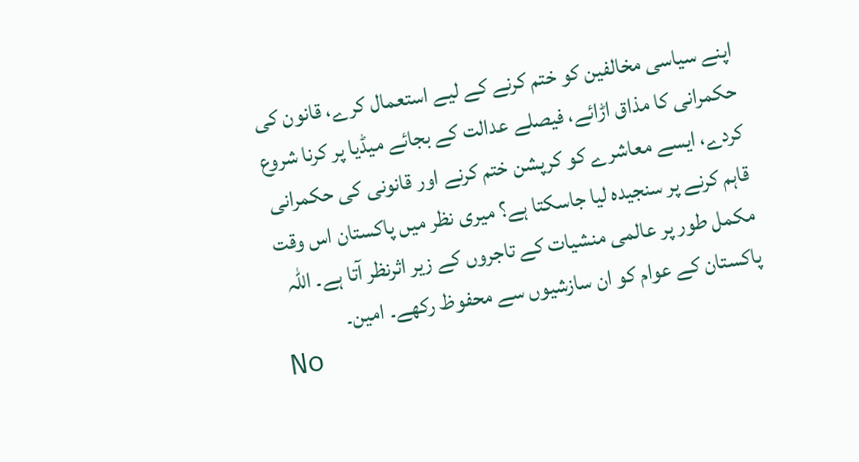اپنے سیاسی مخالفین کو ختم کرنے کے لیے استعمال کرے، قانون کی حکمرانی کا مذاق اڑائے، فیصلے عدالت کے بجائے میڈیا پر کرنا شروع کردے، ایسے معاشرے کو کرپشن ختم کرنے اور قانونی کی حکمرانی قاہم کرنے پر سنجیدہ لیا جاسکتا ہے؟ میری نظر میں پاکستان اس وقت مکمل طور پر عالمی منشیات کے تاجروں کے زیر اثرنظر آتا ہے۔ اللہ پاکستان کے عوام کو ان سازشیوں سے محفوظ رکھے۔ امین۔
No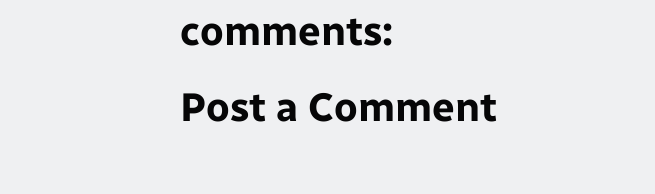comments:
Post a Comment